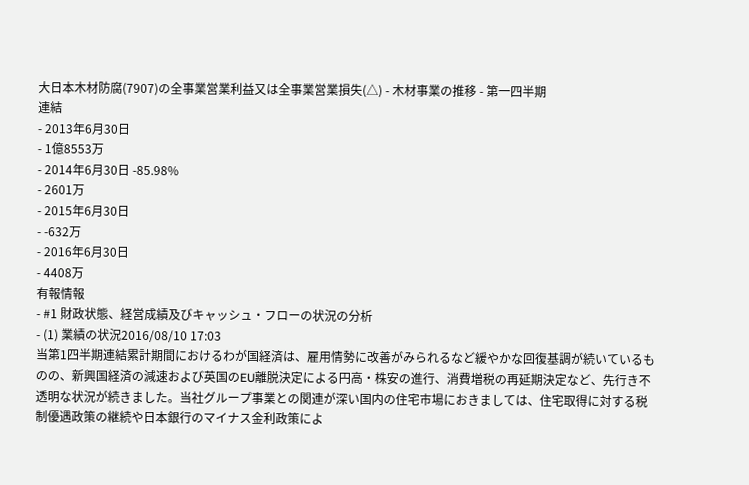大日本木材防腐(7907)の全事業営業利益又は全事業営業損失(△) - 木材事業の推移 - 第一四半期
連結
- 2013年6月30日
- 1億8553万
- 2014年6月30日 -85.98%
- 2601万
- 2015年6月30日
- -632万
- 2016年6月30日
- 4408万
有報情報
- #1 財政状態、経営成績及びキャッシュ・フローの状況の分析
- (1) 業績の状況2016/08/10 17:03
当第1四半期連結累計期間におけるわが国経済は、雇用情勢に改善がみられるなど緩やかな回復基調が続いているものの、新興国経済の減速および英国のEU離脱決定による円高・株安の進行、消費増税の再延期決定など、先行き不透明な状況が続きました。当社グループ事業との関連が深い国内の住宅市場におきましては、住宅取得に対する税制優遇政策の継続や日本銀行のマイナス金利政策によ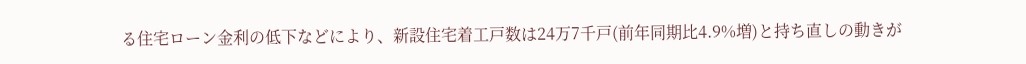る住宅ローン金利の低下などにより、新設住宅着工戸数は24万7千戸(前年同期比4.9%増)と持ち直しの動きが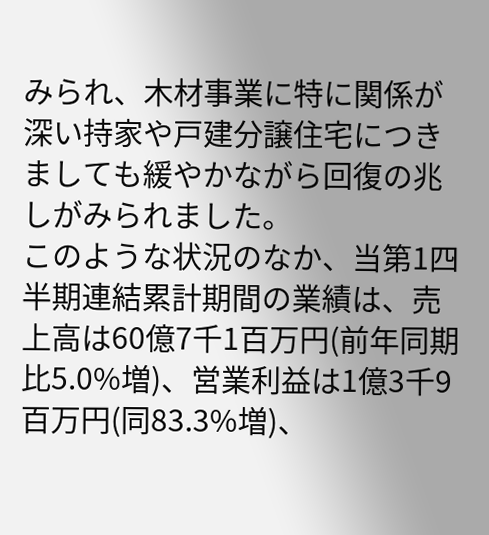みられ、木材事業に特に関係が深い持家や戸建分譲住宅につきましても緩やかながら回復の兆しがみられました。
このような状況のなか、当第1四半期連結累計期間の業績は、売上高は60億7千1百万円(前年同期比5.0%増)、営業利益は1億3千9百万円(同83.3%増)、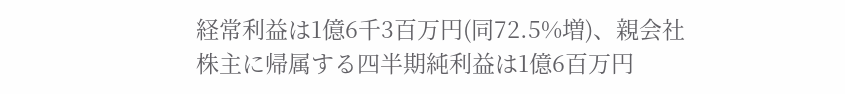経常利益は1億6千3百万円(同72.5%増)、親会社株主に帰属する四半期純利益は1億6百万円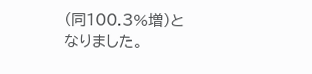(同100.3%増)となりました。